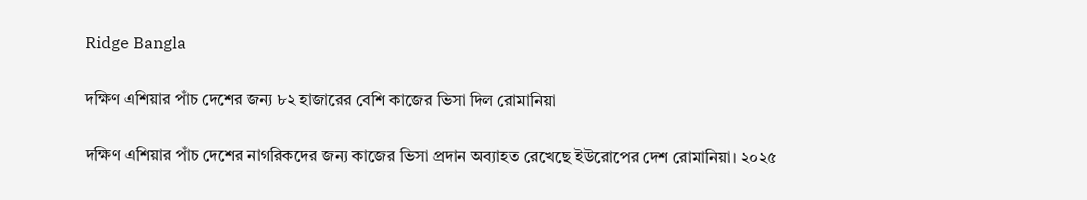Ridge Bangla

দক্ষিণ এশিয়ার পাঁচ দেশের জন্য ৮২ হাজারের বেশি কাজের ভিসা দিল রোমানিয়া

দক্ষিণ এশিয়ার পাঁচ দেশের নাগরিকদের জন্য কাজের ভিসা প্রদান অব্যাহত রেখেছে ইউরোপের দেশ রোমানিয়া। ২০২৫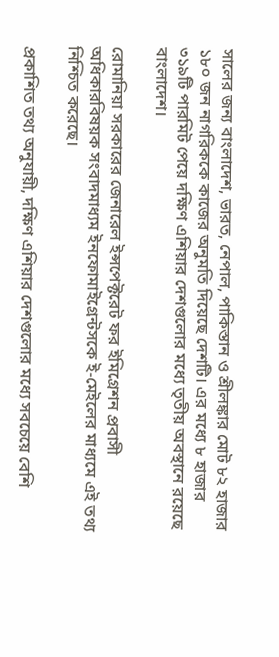সালের জন্য বাংলাদেশ, ভারত, নেপাল, পাকিস্তান ও শ্রীলঙ্কার মোট ৮২ হাজার ১৮০ জন নাগরিককে কাজের অনুমতি দিয়েছে দেশটি। এর মধ্যে ৮ হাজার ৩১৯টি পারমিট পেয়ে দক্ষিণ এশিয়ার দেশগুলোর মধ্যে তৃতীয় অবস্থানে রয়েছে বাংলাদেশ।

রোমানিয়া সরকারের জেনারেল ইন্সপেক্টরেট ফর ইমিগ্রেশন প্রবাসী অধিকারবিষয়ক সংবাদমাধ্যম ইনফোমাইগ্রেন্টসকে ই-মেইলের মাধ্যমে এই তথ্য নিশ্চিত করেছে।

প্রকাশিত তথ্য অনুযায়ী, দক্ষিণ এশিয়ার দেশগুলোর মধ্যে সবচেয়ে বেশি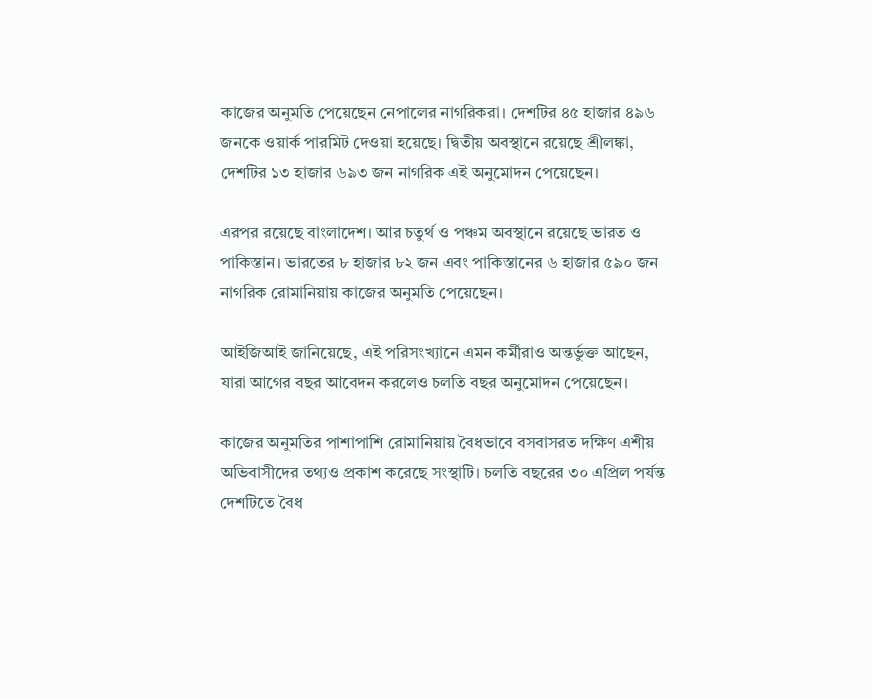কাজের অনুমতি পেয়েছেন নেপালের নাগরিকরা। দেশটির ৪৫ হাজার ৪৯৬ জনকে ওয়ার্ক পারমিট দেওয়া হয়েছে। দ্বিতীয় অবস্থানে রয়েছে শ্রীলঙ্কা, দেশটির ১৩ হাজার ৬৯৩ জন নাগরিক এই অনুমোদন পেয়েছেন।

এরপর রয়েছে বাংলাদেশ। আর চতুর্থ ও পঞ্চম অবস্থানে রয়েছে ভারত ও পাকিস্তান। ভারতের ৮ হাজার ৮২ জন এবং পাকিস্তানের ৬ হাজার ৫৯০ জন নাগরিক রোমানিয়ায় কাজের অনুমতি পেয়েছেন।

আইজিআই জানিয়েছে, এই পরিসংখ্যানে এমন কর্মীরাও অন্তর্ভুক্ত আছেন, যারা আগের বছর আবেদন করলেও চলতি বছর অনুমোদন পেয়েছেন।

কাজের অনুমতির পাশাপাশি রোমানিয়ায় বৈধভাবে বসবাসরত দক্ষিণ এশীয় অভিবাসীদের তথ্যও প্রকাশ করেছে সংস্থাটি। চলতি বছরের ৩০ এপ্রিল পর্যন্ত দেশটিতে বৈধ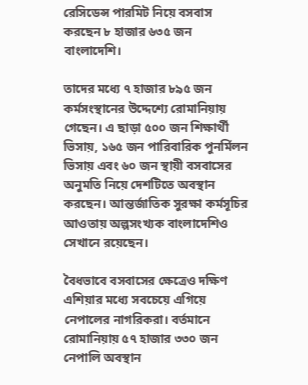রেসিডেন্স পারমিট নিয়ে বসবাস করছেন ৮ হাজার ৬৩৫ জন বাংলাদেশি।

তাদের মধ্যে ৭ হাজার ৮৯৫ জন কর্মসংস্থানের উদ্দেশ্যে রোমানিয়ায় গেছেন। এ ছাড়া ৫০০ জন শিক্ষার্থী ভিসায়, ১৬৫ জন পারিবারিক পুনর্মিলন ভিসায় এবং ৬০ জন স্থায়ী বসবাসের অনুমতি নিয়ে দেশটিতে অবস্থান করছেন। আন্তর্জাতিক সুরক্ষা কর্মসূচির আওতায় অল্পসংখ্যক বাংলাদেশিও সেখানে রয়েছেন।

বৈধভাবে বসবাসের ক্ষেত্রেও দক্ষিণ এশিয়ার মধ্যে সবচেয়ে এগিয়ে নেপালের নাগরিকরা। বর্তমানে রোমানিয়ায় ৫৭ হাজার ৩৩০ জন নেপালি অবস্থান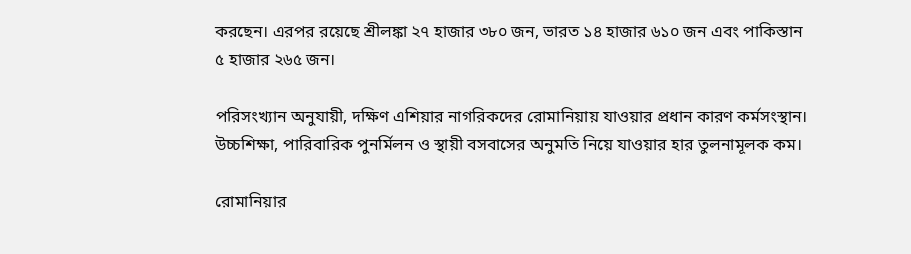করছেন। এরপর রয়েছে শ্রীলঙ্কা ২৭ হাজার ৩৮০ জন, ভারত ১৪ হাজার ৬১০ জন এবং পাকিস্তান ৫ হাজার ২৬৫ জন।

পরিসংখ্যান অনুযায়ী, দক্ষিণ এশিয়ার নাগরিকদের রোমানিয়ায় যাওয়ার প্রধান কারণ কর্মসংস্থান। উচ্চশিক্ষা, পারিবারিক পুনর্মিলন ও স্থায়ী বসবাসের অনুমতি নিয়ে যাওয়ার হার তুলনামূলক কম।

রোমানিয়ার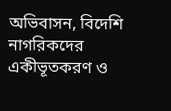অভিবাসন, বিদেশি নাগরিকদের একীভূতকরণ ও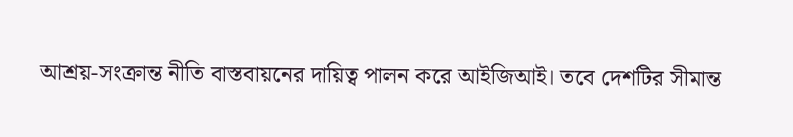আশ্রয়-সংক্রান্ত নীতি বাস্তবায়নের দায়িত্ব পালন করে আইজিআই। তবে দেশটির সীমান্ত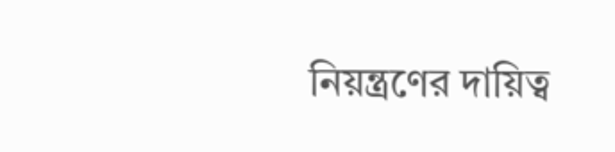নিয়ন্ত্রণের দায়িত্ব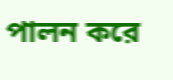পালন করে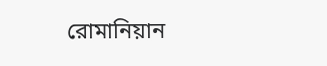রোমানিয়ান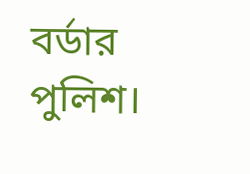বর্ডার পুলিশ।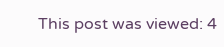This post was viewed: 4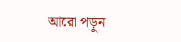আরো পড়ুন